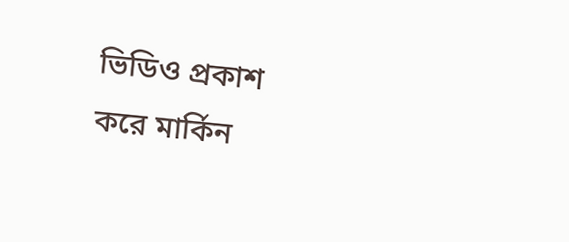ভিডিও প্রকাশ করে মার্কিন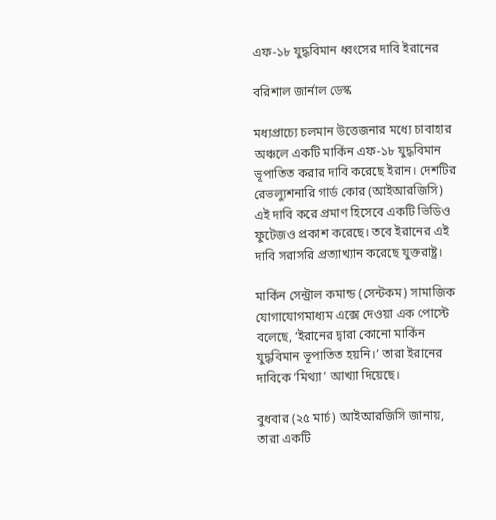এফ-১৮ যুদ্ধবিমান ধ্বংসের দাবি ইরানের

বরিশাল জার্নাল ডেস্ক

মধ্যপ্রাচ্যে চলমান উত্তেজনার মধ্যে চাবাহার অঞ্চলে একটি মার্কিন এফ-১৮ যুদ্ধবিমান ভূপাতিত করার দাবি করেছে ইরান। দেশটির রেভল্যুশনারি গার্ড কোর (আইআরজিসি) এই দাবি করে প্রমাণ হিসেবে একটি ভিডিও ফুটেজও প্রকাশ করেছে। তবে ইরানের এই দাবি সরাসরি প্রত্যাখ্যান করেছে যুক্তরাষ্ট্র।

মার্কিন সেন্ট্রাল কমান্ড (সেন্টকম) সামাজিক যোগাযোগমাধ্যম এক্সে দেওয়া এক পোস্টে বলেছে, ‘ইরানের দ্বারা কোনো মার্কিন যুদ্ধবিমান ভূপাতিত হয়নি।’ তারা ইরানের দাবিকে ‘মিথ্যা’ আখ্যা দিয়েছে।

বুধবার (২৫ মার্চ) আইআরজিসি জানায়, তারা একটি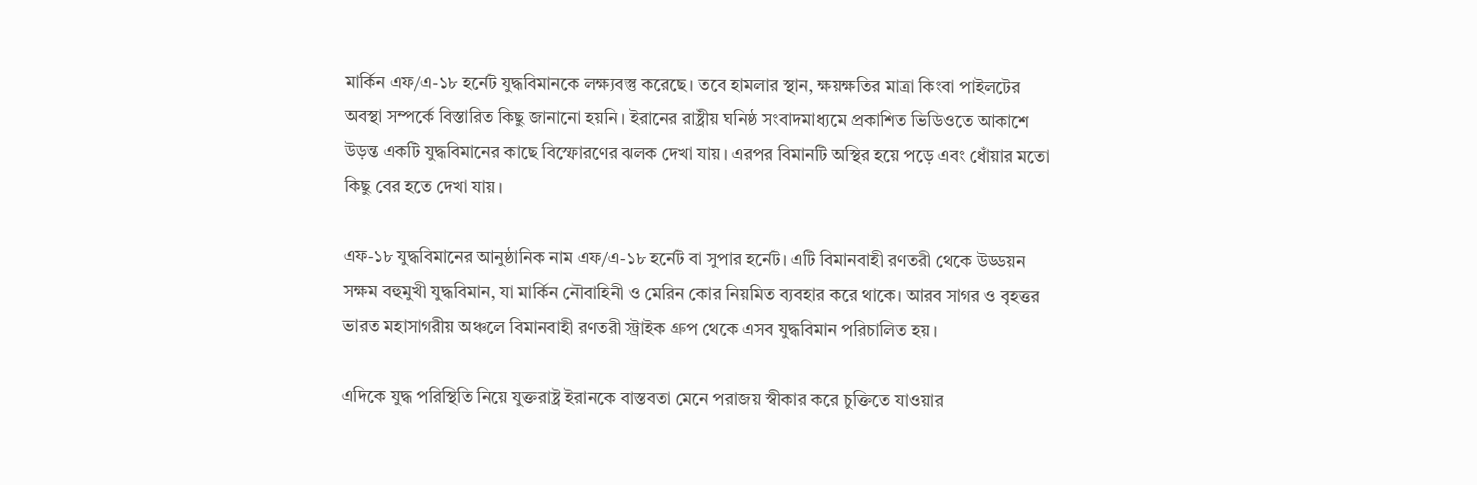মার্কিন এফ/এ-১৮ হর্নেট যুদ্ধবিমানকে লক্ষ্যবস্তু করেছে। তবে হামলার স্থান, ক্ষয়ক্ষতির মাত্রা কিংবা পাইলটের অবস্থা সম্পর্কে বিস্তারিত কিছু জানানো হয়নি। ইরানের রাষ্ট্রীয় ঘনিষ্ঠ সংবাদমাধ্যমে প্রকাশিত ভিডিওতে আকাশে উড়ন্ত একটি যুদ্ধবিমানের কাছে বিস্ফোরণের ঝলক দেখা যায়। এরপর বিমানটি অস্থির হয়ে পড়ে এবং ধোঁয়ার মতো কিছু বের হতে দেখা যায়।

এফ-১৮ যুদ্ধবিমানের আনুষ্ঠানিক নাম এফ/এ-১৮ হর্নেট বা সুপার হর্নেট। এটি বিমানবাহী রণতরী থেকে উড্ডয়ন সক্ষম বহুমুখী যুদ্ধবিমান, যা মার্কিন নৌবাহিনী ও মেরিন কোর নিয়মিত ব্যবহার করে থাকে। আরব সাগর ও বৃহত্তর ভারত মহাসাগরীয় অঞ্চলে বিমানবাহী রণতরী স্ট্রাইক গ্রুপ থেকে এসব যুদ্ধবিমান পরিচালিত হয়।

এদিকে যুদ্ধ পরিস্থিতি নিয়ে যুক্তরাষ্ট্র ইরানকে বাস্তবতা মেনে পরাজয় স্বীকার করে চুক্তিতে যাওয়ার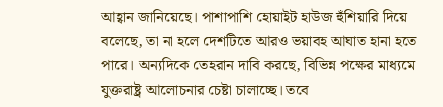আহ্বান জানিয়েছে। পাশাপাশি হোয়াইট হাউজ হুঁশিয়ারি দিয়ে বলেছে, তা না হলে দেশটিতে আরও ভয়াবহ আঘাত হানা হতে পারে। অন্যদিকে তেহরান দাবি করছে, বিভিন্ন পক্ষের মাধ্যমে যুক্তরাষ্ট্র আলোচনার চেষ্টা চালাচ্ছে। তবে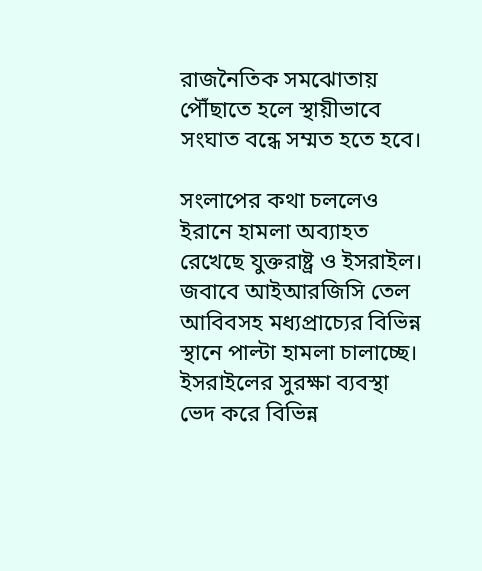রাজনৈতিক সমঝোতায় পৌঁছাতে হলে স্থায়ীভাবে সংঘাত বন্ধে সম্মত হতে হবে।

সংলাপের কথা চললেও ইরানে হামলা অব্যাহত রেখেছে যুক্তরাষ্ট্র ও ইসরাইল। জবাবে আইআরজিসি তেল আবিবসহ মধ্যপ্রাচ্যের বিভিন্ন স্থানে পাল্টা হামলা চালাচ্ছে। ইসরাইলের সুরক্ষা ব্যবস্থা ভেদ করে বিভিন্ন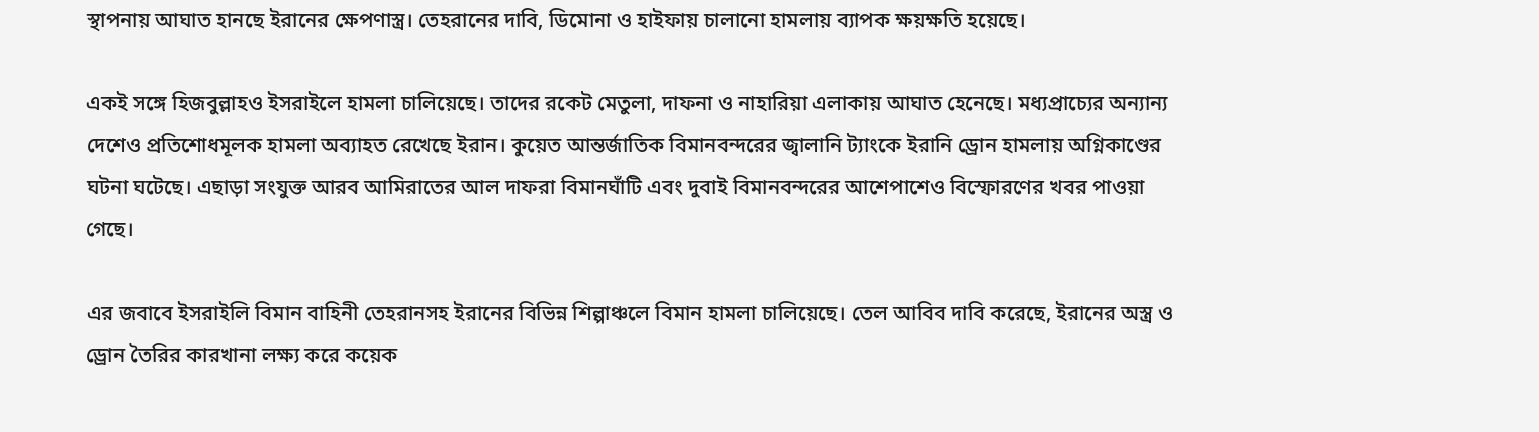স্থাপনায় আঘাত হানছে ইরানের ক্ষেপণাস্ত্র। তেহরানের দাবি, ডিমোনা ও হাইফায় চালানো হামলায় ব্যাপক ক্ষয়ক্ষতি হয়েছে।

একই সঙ্গে হিজবুল্লাহও ইসরাইলে হামলা চালিয়েছে। তাদের রকেট মেতুলা, দাফনা ও নাহারিয়া এলাকায় আঘাত হেনেছে। মধ্যপ্রাচ্যের অন্যান্য দেশেও প্রতিশোধমূলক হামলা অব্যাহত রেখেছে ইরান। কুয়েত আন্তর্জাতিক বিমানবন্দরের জ্বালানি ট্যাংকে ইরানি ড্রোন হামলায় অগ্নিকাণ্ডের ঘটনা ঘটেছে। এছাড়া সংযুক্ত আরব আমিরাতের আল দাফরা বিমানঘাঁটি এবং দুবাই বিমানবন্দরের আশেপাশেও বিস্ফোরণের খবর পাওয়া গেছে।

এর জবাবে ইসরাইলি বিমান বাহিনী তেহরানসহ ইরানের বিভিন্ন শিল্পাঞ্চলে বিমান হামলা চালিয়েছে। তেল আবিব দাবি করেছে, ইরানের অস্ত্র ও ড্রোন তৈরির কারখানা লক্ষ্য করে কয়েক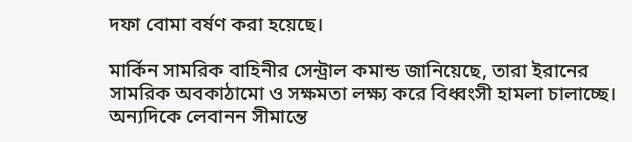দফা বোমা বর্ষণ করা হয়েছে।

মার্কিন সামরিক বাহিনীর সেন্ট্রাল কমান্ড জানিয়েছে, তারা ইরানের সামরিক অবকাঠামো ও সক্ষমতা লক্ষ্য করে বিধ্বংসী হামলা চালাচ্ছে। অন্যদিকে লেবানন সীমান্তে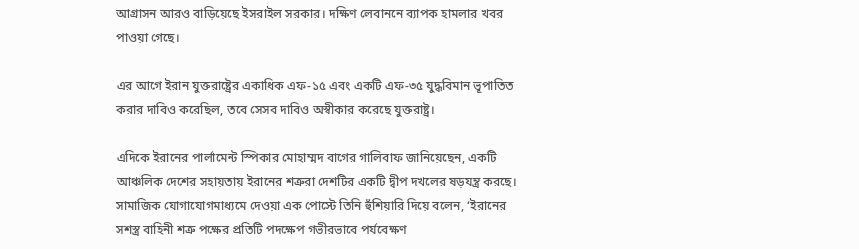আগ্রাসন আরও বাড়িয়েছে ইসরাইল সরকার। দক্ষিণ লেবাননে ব্যাপক হামলার খবর পাওয়া গেছে।

এর আগে ইরান যুক্তরাষ্ট্রের একাধিক এফ-১৫ এবং একটি এফ-৩৫ যুদ্ধবিমান ভূপাতিত করার দাবিও করেছিল, তবে সেসব দাবিও অস্বীকার করেছে যুক্তরাষ্ট্র।

এদিকে ইরানের পার্লামেন্ট স্পিকার মোহাম্মদ বাগের গালিবাফ জানিয়েছেন, একটি আঞ্চলিক দেশের সহায়তায় ইরানের শত্রুরা দেশটির একটি দ্বীপ দখলের ষড়যন্ত্র করছে। সামাজিক যোগাযোগমাধ্যমে দেওয়া এক পোস্টে তিনি হুঁশিয়ারি দিয়ে বলেন, ‘ইরানের সশস্ত্র বাহিনী শত্রু পক্ষের প্রতিটি পদক্ষেপ গভীরভাবে পর্যবেক্ষণ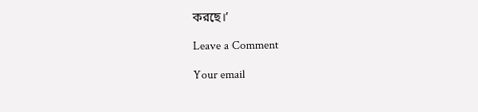করছে।’

Leave a Comment

Your email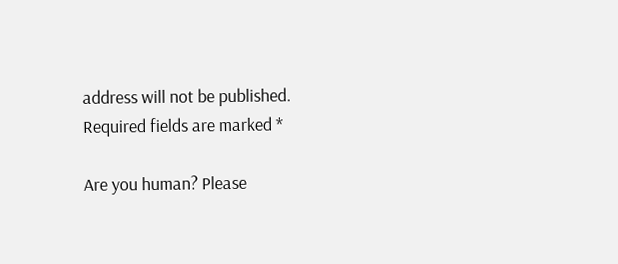address will not be published. Required fields are marked *

Are you human? Please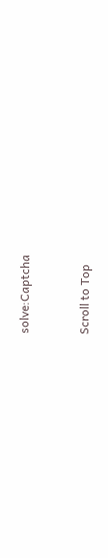solve:Captcha


Scroll to Top